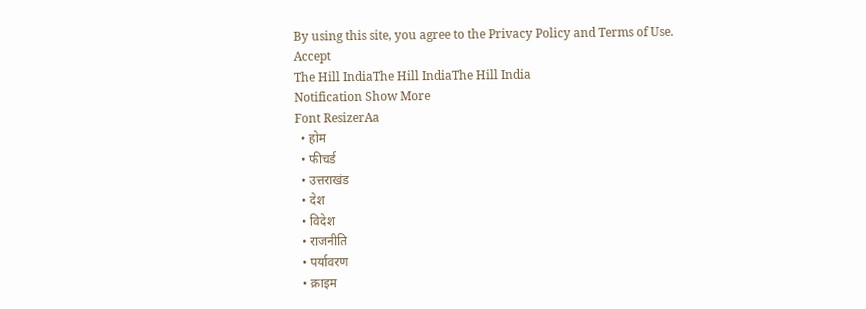By using this site, you agree to the Privacy Policy and Terms of Use.
Accept
The Hill IndiaThe Hill IndiaThe Hill India
Notification Show More
Font ResizerAa
  • होम
  • फीचर्ड
  • उत्तराखंड
  • देश
  • विदेश
  • राजनीति
  • पर्यावरण
  • क्राइम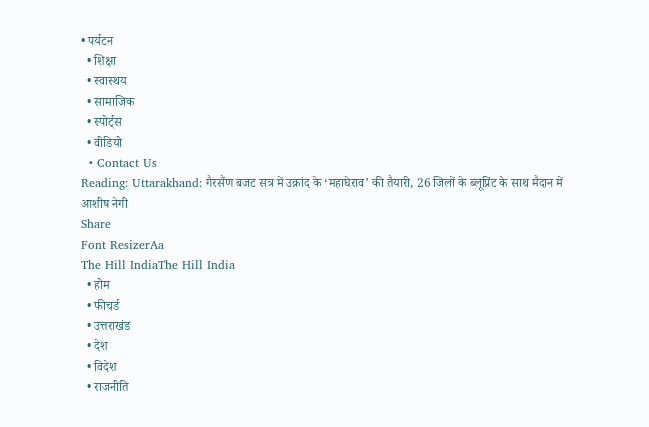• पर्यटन
  • शिक्षा
  • स्वास्थय
  • सामाजिक
  • स्पोर्ट्स
  • वीडियो
  • Contact Us
Reading: Uttarakhand: गैरसैंण बजट सत्र में उक्रांद के ‘महाघेराव’ की तैयारी, 26 जिलों के ब्लूप्रिंट के साथ मैदान में आशीष नेगी
Share
Font ResizerAa
The Hill IndiaThe Hill India
  • होम
  • फीचर्ड
  • उत्तराखंड
  • देश
  • विदेश
  • राजनीति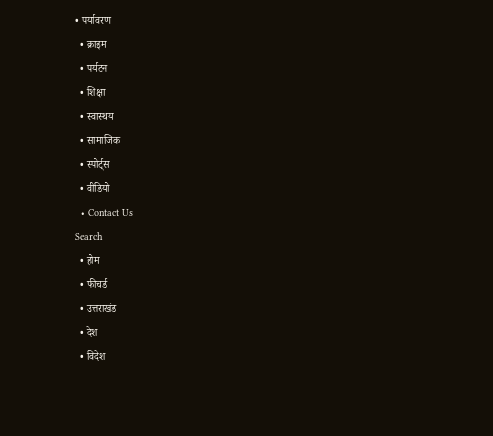• पर्यावरण
  • क्राइम
  • पर्यटन
  • शिक्षा
  • स्वास्थय
  • सामाजिक
  • स्पोर्ट्स
  • वीडियो
  • Contact Us
Search
  • होम
  • फीचर्ड
  • उत्तराखंड
  • देश
  • विदेश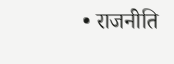• राजनीति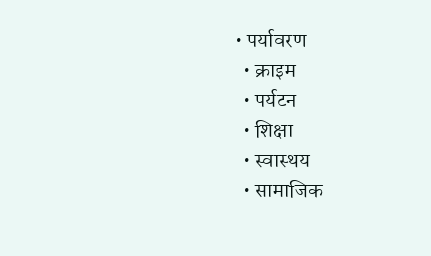• पर्यावरण
  • क्राइम
  • पर्यटन
  • शिक्षा
  • स्वास्थय
  • सामाजिक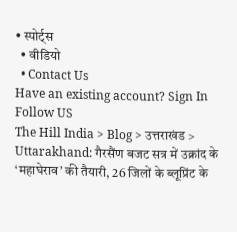• स्पोर्ट्स
  • वीडियो
  • Contact Us
Have an existing account? Sign In
Follow US
The Hill India > Blog > उत्तराखंड > Uttarakhand: गैरसैंण बजट सत्र में उक्रांद के ‘महाघेराव’ की तैयारी, 26 जिलों के ब्लूप्रिंट के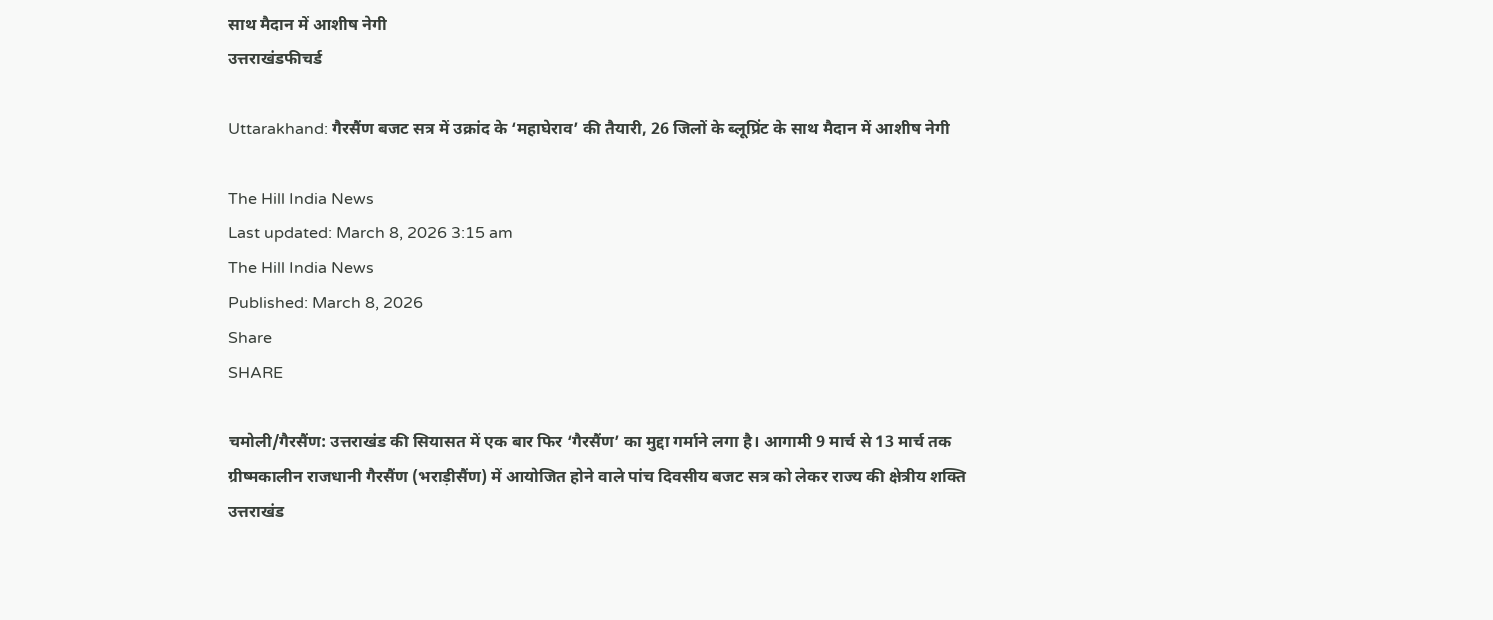साथ मैदान में आशीष नेगी
उत्तराखंडफीचर्ड

Uttarakhand: गैरसैंण बजट सत्र में उक्रांद के ‘महाघेराव’ की तैयारी, 26 जिलों के ब्लूप्रिंट के साथ मैदान में आशीष नेगी

The Hill India News
Last updated: March 8, 2026 3:15 am
The Hill India News
Published: March 8, 2026
Share
SHARE

चमोली/गैरसैंण: उत्तराखंड की सियासत में एक बार फिर ‘गैरसैंण’ का मुद्दा गर्माने लगा है। आगामी 9 मार्च से 13 मार्च तक ग्रीष्मकालीन राजधानी गैरसैंण (भराड़ीसैंण) में आयोजित होने वाले पांच दिवसीय बजट सत्र को लेकर राज्य की क्षेत्रीय शक्ति उत्तराखंड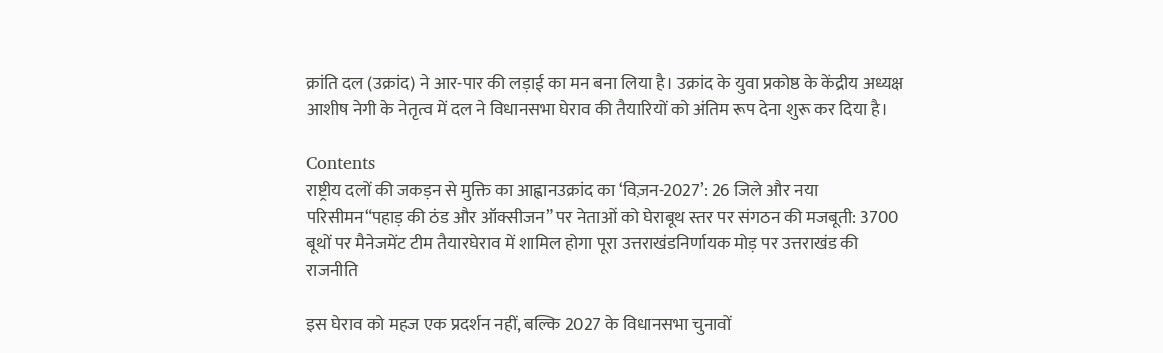क्रांति दल (उक्रांद) ने आर-पार की लड़ाई का मन बना लिया है। उक्रांद के युवा प्रकोष्ठ के केंद्रीय अध्यक्ष आशीष नेगी के नेतृत्व में दल ने विधानसभा घेराव की तैयारियों को अंतिम रूप देना शुरू कर दिया है।

Contents
राष्ट्रीय दलों की जकड़न से मुक्ति का आह्वानउक्रांद का ‘विज़न-2027’: 26 जिले और नया परिसीमन“पहाड़ की ठंड और ऑक्सीजन” पर नेताओं को घेराबूथ स्तर पर संगठन की मजबूती: 3700 बूथों पर मैनेजमेंट टीम तैयारघेराव में शामिल होगा पूरा उत्तराखंडनिर्णायक मोड़ पर उत्तराखंड की राजनीति

इस घेराव को महज एक प्रदर्शन नहीं, बल्कि 2027 के विधानसभा चुनावों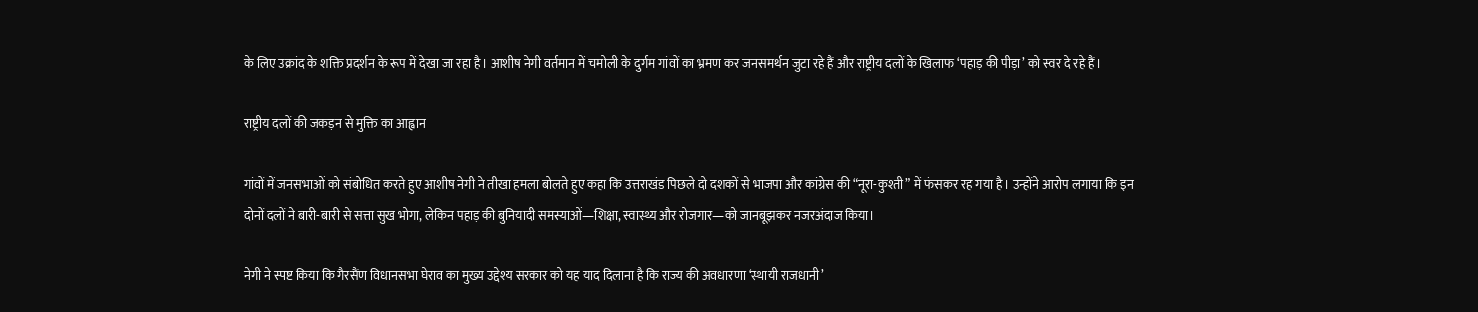के लिए उक्रांद के शक्ति प्रदर्शन के रूप में देखा जा रहा है। आशीष नेगी वर्तमान में चमोली के दुर्गम गांवों का भ्रमण कर जनसमर्थन जुटा रहे हैं और राष्ट्रीय दलों के खिलाफ ‘पहाड़ की पीड़ा’ को स्वर दे रहे हैं।

राष्ट्रीय दलों की जकड़न से मुक्ति का आह्वान

गांवों में जनसभाओं को संबोधित करते हुए आशीष नेगी ने तीखा हमला बोलते हुए कहा कि उत्तराखंड पिछले दो दशकों से भाजपा और कांग्रेस की “नूरा-कुश्ती” में फंसकर रह गया है। उन्होंने आरोप लगाया कि इन दोनों दलों ने बारी-बारी से सत्ता सुख भोगा, लेकिन पहाड़ की बुनियादी समस्याओं—शिक्षा, स्वास्थ्य और रोजगार—को जानबूझकर नजरअंदाज किया।

नेगी ने स्पष्ट किया कि गैरसैंण विधानसभा घेराव का मुख्य उद्देश्य सरकार को यह याद दिलाना है कि राज्य की अवधारणा ‘स्थायी राजधानी’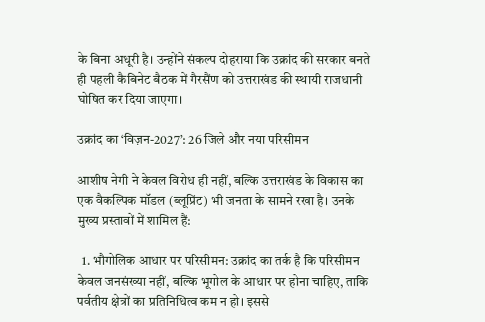के बिना अधूरी है। उन्होंने संकल्प दोहराया कि उक्रांद की सरकार बनते ही पहली कैबिनेट बैठक में गैरसैंण को उत्तराखंड की स्थायी राजधानी घोषित कर दिया जाएगा।

उक्रांद का ‘विज़न-2027’: 26 जिले और नया परिसीमन

आशीष नेगी ने केवल विरोध ही नहीं, बल्कि उत्तराखंड के विकास का एक वैकल्पिक मॉडल (ब्लूप्रिंट) भी जनता के सामने रखा है। उनके मुख्य प्रस्तावों में शामिल हैं:

  1. भौगोलिक आधार पर परिसीमन: उक्रांद का तर्क है कि परिसीमन केवल जनसंख्या नहीं, बल्कि भूगोल के आधार पर होना चाहिए, ताकि पर्वतीय क्षेत्रों का प्रतिनिधित्व कम न हो। इससे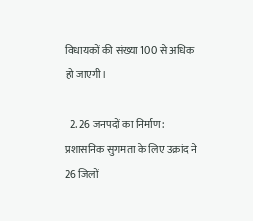विधायकों की संख्या 100 से अधिक हो जाएगी।

  2. 26 जनपदों का निर्माण: प्रशासनिक सुगमता के लिए उक्रांद ने 26 जिलों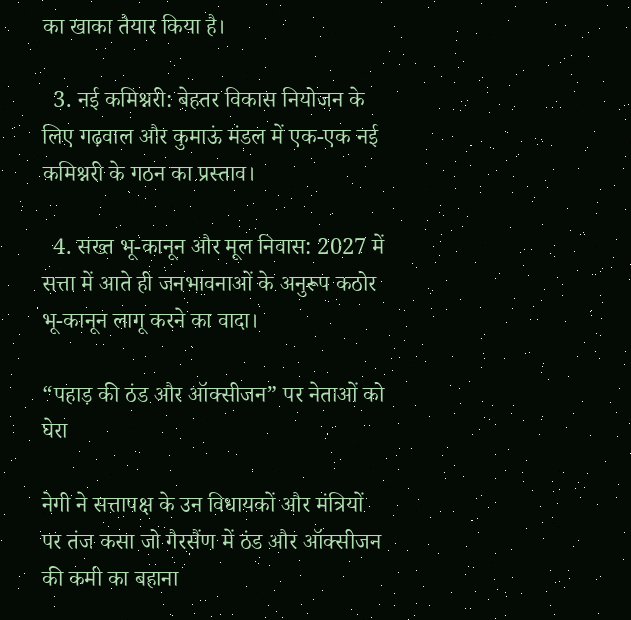का खाका तैयार किया है।

  3. नई कमिश्नरी: बेहतर विकास नियोजन के लिए गढ़वाल और कुमाऊं मंडल में एक-एक नई कमिश्नरी के गठन का प्रस्ताव।

  4. सख्त भू-कानून और मूल निवास: 2027 में सत्ता में आते ही जनभावनाओं के अनुरूप कठोर भू-कानून लागू करने का वादा।

“पहाड़ की ठंड और ऑक्सीजन” पर नेताओं को घेरा

नेगी ने सत्तापक्ष के उन विधायकों और मंत्रियों पर तंज कसा जो गैरसैंण में ठंड और ऑक्सीजन की कमी का बहाना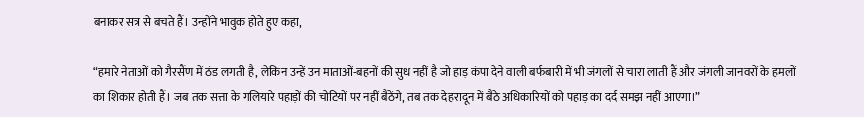बनाकर सत्र से बचते हैं। उन्होंने भावुक होते हुए कहा,

“हमारे नेताओं को गैरसैंण में ठंड लगती है, लेकिन उन्हें उन माताओं-बहनों की सुध नहीं है जो हाड़ कंपा देने वाली बर्फबारी में भी जंगलों से चारा लाती हैं और जंगली जानवरों के हमलों का शिकार होती हैं। जब तक सत्ता के गलियारे पहाड़ों की चोटियों पर नहीं बैठेंगे, तब तक देहरादून में बैठे अधिकारियों को पहाड़ का दर्द समझ नहीं आएगा।”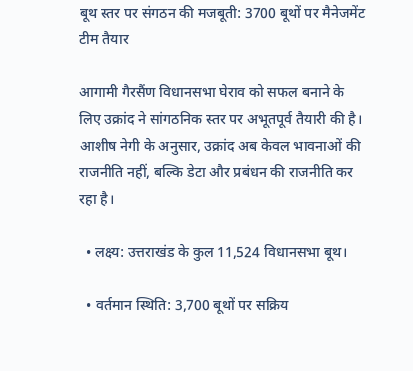बूथ स्तर पर संगठन की मजबूती: 3700 बूथों पर मैनेजमेंट टीम तैयार

आगामी गैरसैंण विधानसभा घेराव को सफल बनाने के लिए उक्रांद ने सांगठनिक स्तर पर अभूतपूर्व तैयारी की है। आशीष नेगी के अनुसार, उक्रांद अब केवल भावनाओं की राजनीति नहीं, बल्कि डेटा और प्रबंधन की राजनीति कर रहा है।

  • लक्ष्य: उत्तराखंड के कुल 11,524 विधानसभा बूथ।

  • वर्तमान स्थिति: 3,700 बूथों पर सक्रिय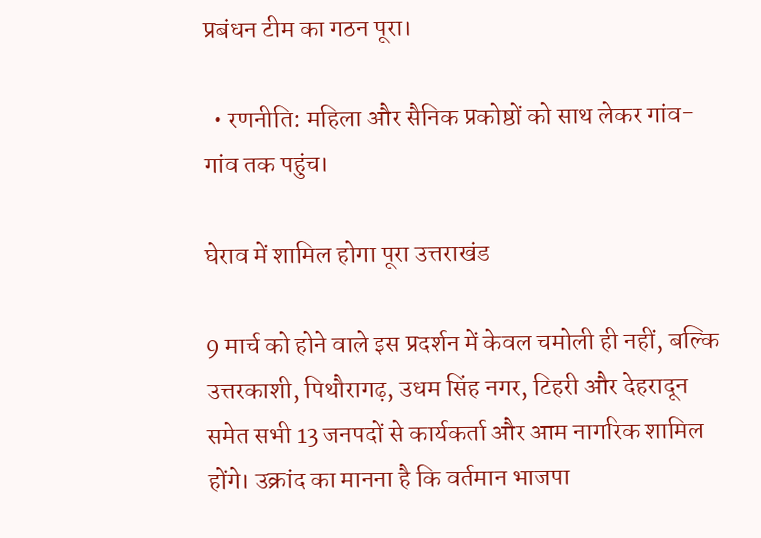प्रबंधन टीम का गठन पूरा।

  • रणनीति: महिला और सैनिक प्रकोष्ठों को साथ लेकर गांव-गांव तक पहुंच।

घेराव में शामिल होगा पूरा उत्तराखंड

9 मार्च को होने वाले इस प्रदर्शन में केवल चमोली ही नहीं, बल्कि उत्तरकाशी, पिथौरागढ़, उधम सिंह नगर, टिहरी और देहरादून समेत सभी 13 जनपदों से कार्यकर्ता और आम नागरिक शामिल होंगे। उक्रांद का मानना है कि वर्तमान भाजपा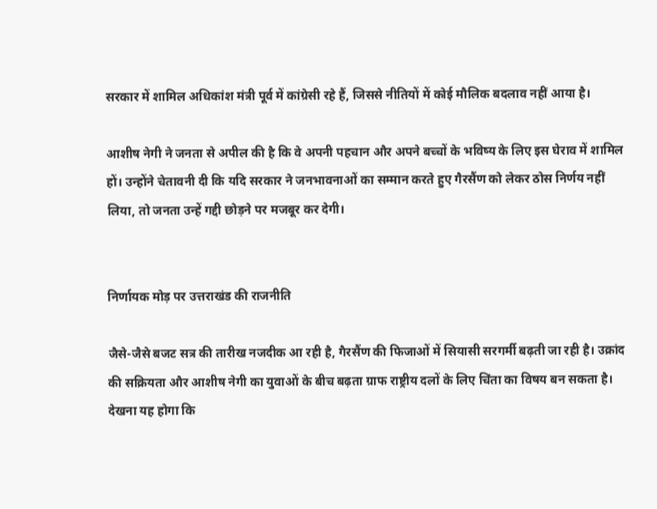सरकार में शामिल अधिकांश मंत्री पूर्व में कांग्रेसी रहे हैं, जिससे नीतियों में कोई मौलिक बदलाव नहीं आया है।

आशीष नेगी ने जनता से अपील की है कि वे अपनी पहचान और अपने बच्चों के भविष्य के लिए इस घेराव में शामिल हों। उन्होंने चेतावनी दी कि यदि सरकार ने जनभावनाओं का सम्मान करते हुए गैरसैंण को लेकर ठोस निर्णय नहीं लिया, तो जनता उन्हें गद्दी छोड़ने पर मजबूर कर देगी।


निर्णायक मोड़ पर उत्तराखंड की राजनीति

जैसे-जैसे बजट सत्र की तारीख नजदीक आ रही है, गैरसैंण की फिजाओं में सियासी सरगर्मी बढ़ती जा रही है। उक्रांद की सक्रियता और आशीष नेगी का युवाओं के बीच बढ़ता ग्राफ राष्ट्रीय दलों के लिए चिंता का विषय बन सकता है। देखना यह होगा कि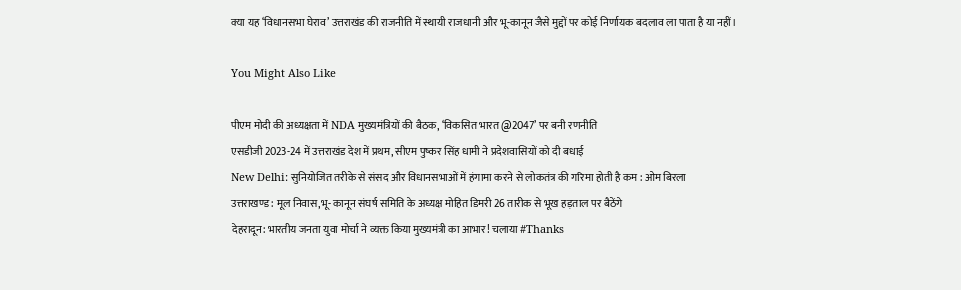क्या यह ‘विधानसभा घेराव’ उत्तराखंड की राजनीति में स्थायी राजधानी और भू-कानून जैसे मुद्दों पर कोई निर्णायक बदलाव ला पाता है या नहीं।

You Might Also Like

पीएम मोदी की अध्यक्षता में NDA मुख्यमंत्रियों की बैठक, ‘विकसित भारत @2047’ पर बनी रणनीति
एसडीजी 2023-24 में उत्तराखंड देश में प्रथम, सीएम पुष्कर सिंह धामी ने प्रदेशवासियों को दी बधाई
New Delhi: सुनियोजित तरीके से संसद और विधानसभाओं में हंगामा करने से लोकतंत्र की गरिमा होती है कम : ओम बिरला
उत्तराखण्ड : मूल निवास,भू- कानून संघर्ष समिति के अध्यक्ष मोहित डिमरी 26 तारीक से भूख हड़ताल पर बैठेंगे
देहरादून: भारतीय जनता युवा मोर्चा ने व्यक्त किया मुख्यमंत्री का आभार! चलाया #Thanks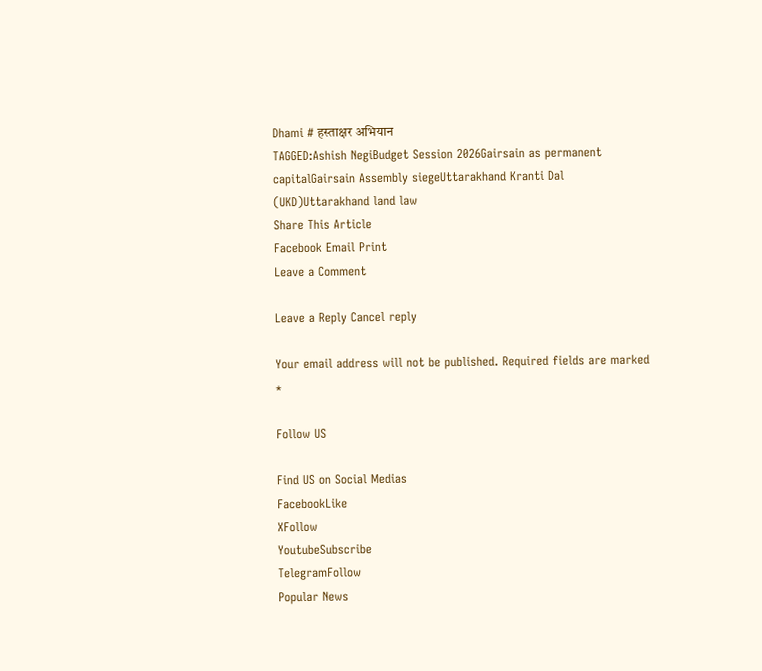Dhami # हस्ताक्षर अभियान
TAGGED:Ashish NegiBudget Session 2026Gairsain as permanent capitalGairsain Assembly siegeUttarakhand Kranti Dal (UKD)Uttarakhand land law
Share This Article
Facebook Email Print
Leave a Comment

Leave a Reply Cancel reply

Your email address will not be published. Required fields are marked *

Follow US

Find US on Social Medias
FacebookLike
XFollow
YoutubeSubscribe
TelegramFollow
Popular News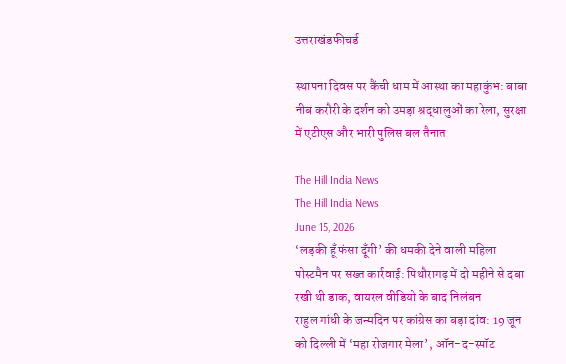उत्तराखंडफीचर्ड

स्थापना दिवस पर कैंची धाम में आस्था का महाकुंभ: बाबा नीब करौरी के दर्शन को उमड़ा श्रद्धालुओं का रेला, सुरक्षा में एटीएस और भारी पुलिस बल तैनात

The Hill India News
The Hill India News
June 15, 2026
‘लड़की हूँ फंसा दूँगी’ की धमकी देने वाली महिला पोस्टमैन पर सख्त कार्रवाई: पिथौरागढ़ में दो महीने से दबा रखी थी डाक, वायरल वीडियो के बाद निलंबन
राहुल गांधी के जन्मदिन पर कांग्रेस का बड़ा दांव: 19 जून को दिल्ली में ‘महा रोजगार मेला’, ऑन-द-स्पॉट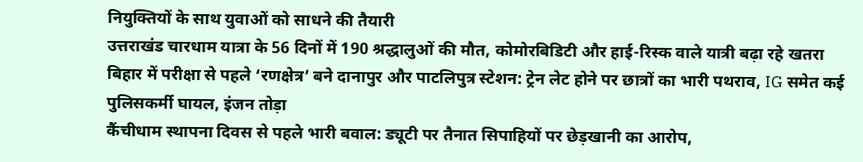नियुक्तियों के साथ युवाओं को साधने की तैयारी
उत्तराखंड चारधाम यात्रा के 56 दिनों में 190 श्रद्धालुओं की मौत, कोमोरबिडिटी और हाई-रिस्क वाले यात्री बढ़ा रहे खतरा
बिहार में परीक्षा से पहले ‘रणक्षेत्र’ बने दानापुर और पाटलिपुत्र स्टेशन: ट्रेन लेट होने पर छात्रों का भारी पथराव, IG समेत कई पुलिसकर्मी घायल, इंजन तोड़ा
कैंचीधाम स्थापना दिवस से पहले भारी बवाल: ड्यूटी पर तैनात सिपाहियों पर छेड़खानी का आरोप,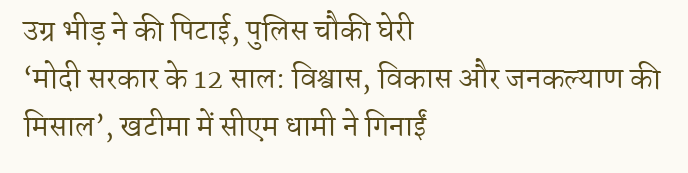उग्र भीड़ ने की पिटाई, पुलिस चौकी घेरी
‘मोदी सरकार के 12 साल: विश्वास, विकास और जनकल्याण की मिसाल’, खटीमा में सीएम धामी ने गिनाईं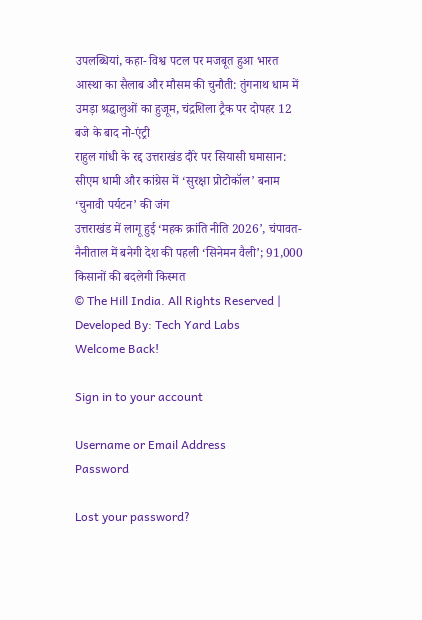उपलब्धियां, कहा- विश्व पटल पर मजबूत हुआ भारत
आस्था का सैलाब और मौसम की चुनौती: तुंगनाथ धाम में उमड़ा श्रद्धालुओं का हुजूम, चंद्रशिला ट्रैक पर दोपहर 12 बजे के बाद नो-एंट्री
राहुल गांधी के रद्द उत्तराखंड दौरे पर सियासी घमासान: सीएम धामी और कांग्रेस में ‘सुरक्षा प्रोटोकॉल’ बनाम ‘चुनावी पर्यटन’ की जंग
उत्तराखंड में लागू हुई ‘महक क्रांति नीति 2026’, चंपावत-नैनीताल में बनेगी देश की पहली ‘सिनेमन वैली’; 91,000 किसानों की बदलेगी किस्मत
© The Hill India. All Rights Reserved | Developed By: Tech Yard Labs
Welcome Back!

Sign in to your account

Username or Email Address
Password

Lost your password?